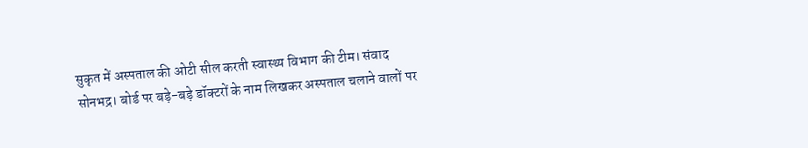सुकृत में अस्पताल की ओटी सील करती स्वास्थ्य विभाग की टीम। संवाद
सोनभद्र। बोर्ड पर बड़े-बड़े डॉक्टरों के नाम लिखकर अस्पताल चलाने वालों पर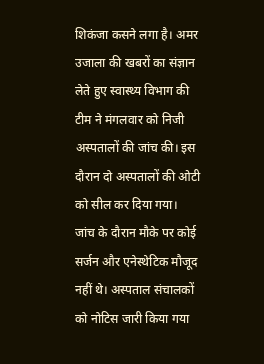शिकंजा कसने लगा है। अमर उजाला की खबरों का संज्ञान लेते हुए स्वास्थ्य विभाग की टीम ने मंगलवार को निजी अस्पतालों की जांच की। इस दौरान दो अस्पतालों की ओटी को सील कर दिया गया। जांच के दौरान मौके पर कोई सर्जन और एनेस्थेटिक मौजूद नहीं थे। अस्पताल संचालकों को नोटिस जारी किया गया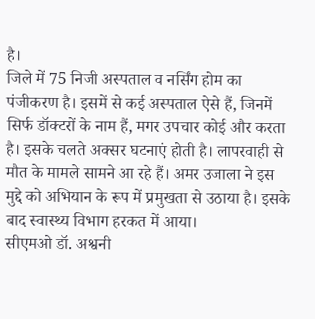है।
जिले में 75 निजी अस्पताल व नर्सिंग होम का पंजीकरण है। इसमें से कई अस्पताल ऐसे हैं, जिनमें सिर्फ डॉक्टरों के नाम हैं, मगर उपचार कोई और करता है। इसके चलते अक्सर घटनाएं होती है। लापरवाही से मौत के मामले सामने आ रहे हैं। अमर उजाला ने इस मुद्दे को अभियान के रूप में प्रमुखता से उठाया है। इसके बाद स्वास्थ्य विभाग हरकत में आया।
सीएमओ डॉ. अश्वनी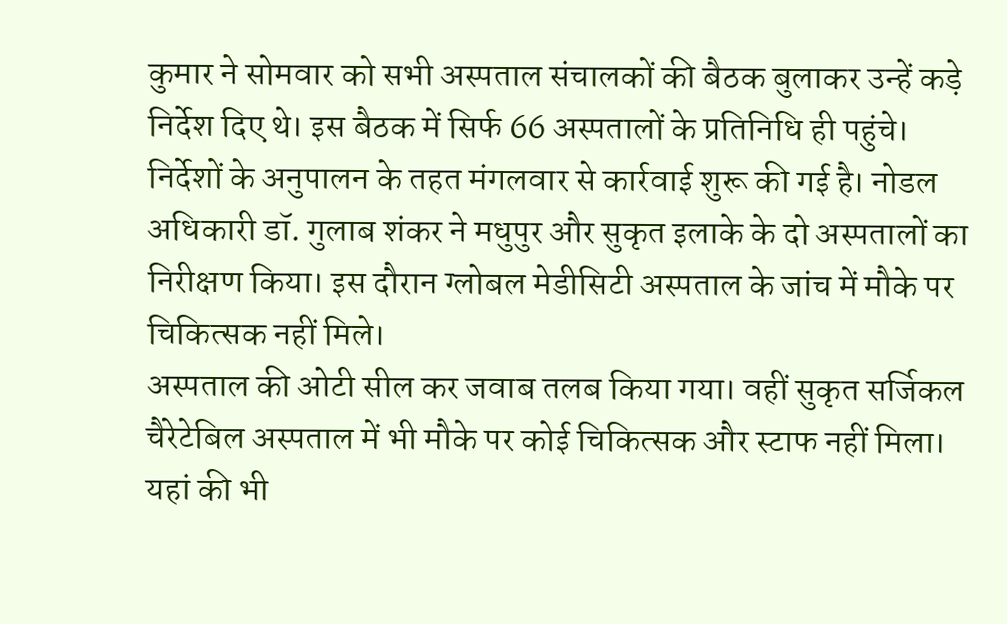कुमार ने सोमवार को सभी अस्पताल संचालकों की बैठक बुलाकर उन्हें कड़े निर्देश दिए थे। इस बैठक में सिर्फ 66 अस्पतालों के प्रतिनिधि ही पहुंचे। निर्देशों के अनुपालन के तहत मंगलवार से कार्रवाई शुरू की गई है। नोडल अधिकारी डॉ. गुलाब शंकर ने मधुपुर और सुकृत इलाके के दो अस्पतालों का निरीक्षण किया। इस दौरान ग्लोबल मेडीसिटी अस्पताल के जांच में मौके पर चिकित्सक नहीं मिले।
अस्पताल की ओटी सील कर जवाब तलब किया गया। वहीं सुकृत सर्जिकल चैरेटेबिल अस्पताल में भी मौके पर कोई चिकित्सक और स्टाफ नहीं मिला। यहां की भी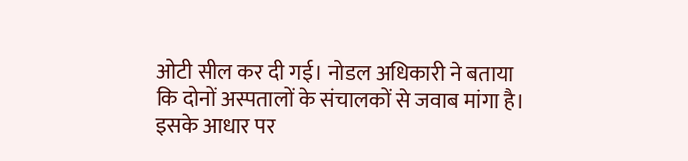ओटी सील कर दी गई। नोडल अधिकारी ने बताया कि दोनों अस्पतालों के संचालकों से जवाब मांगा है। इसके आधार पर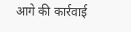आगे की कार्रवाई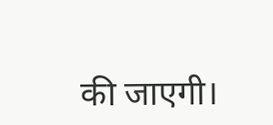की जाएगी।